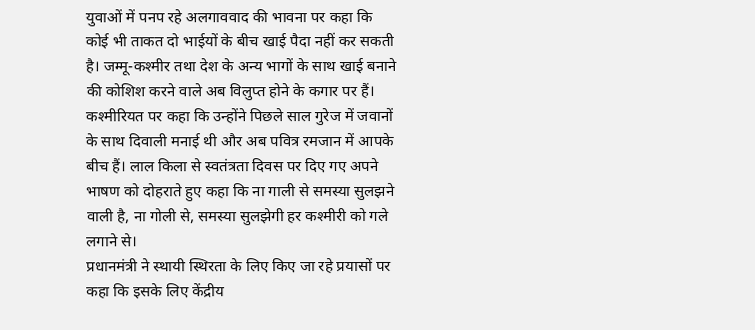युवाओं में पनप रहे अलगाववाद की भावना पर कहा कि कोई भी ताकत दो भाईयों के बीच खाई पैदा नहीं कर सकती है। जम्मू-कश्मीर तथा देश के अन्य भागों के साथ खाई बनाने की कोशिश करने वाले अब विलुप्त होने के कगार पर हैं।
कश्मीरियत पर कहा कि उन्होंने पिछले साल गुरेज में जवानों के साथ दिवाली मनाई थी और अब पवित्र रमजान में आपके बीच हैं। लाल किला से स्वतंत्रता दिवस पर दिए गए अपने भाषण को दोहराते हुए कहा कि ना गाली से समस्या सुलझने वाली है, ना गोली से, समस्या सुलझेगी हर कश्मीरी को गले लगाने से।
प्रधानमंत्री ने स्थायी स्थिरता के लिए किए जा रहे प्रयासों पर कहा कि इसके लिए केंद्रीय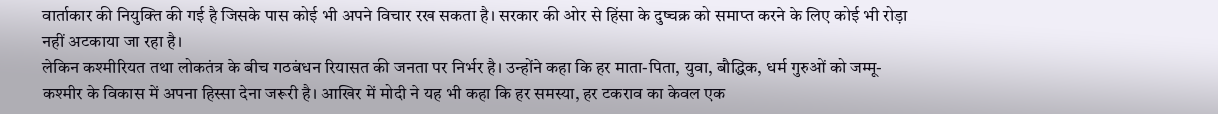वार्ताकार की नियुक्ति की गई है जिसके पास कोई भी अपने विचार रख सकता है। सरकार की ओर से हिंसा के दुष्चक्र को समाप्त करने के लिए कोई भी रोड़ा नहीं अटकाया जा रहा है।
लेकिन कश्मीरियत तथा लोकतंत्र के बीच गठबंधन रियासत की जनता पर निर्भर है। उन्होंने कहा कि हर माता-पिता, युवा, बौद्धिक, धर्म गुरुओं को जम्मू-कश्मीर के विकास में अपना हिस्सा देना जरूरी है। आखिर में मोदी ने यह भी कहा कि हर समस्या, हर टकराव का केवल एक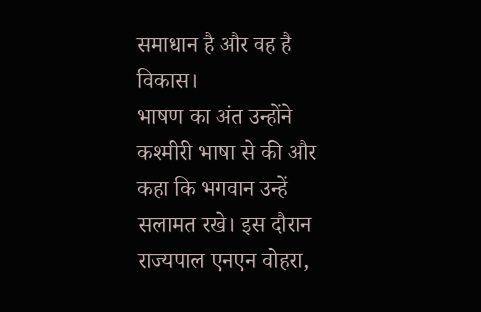समाधान है और वह है विकास।
भाषण का अंत उन्होंने कश्मीरी भाषा से की और कहा कि भगवान उन्हें सलामत रखे। इस दौरान राज्यपाल एनएन वोहरा,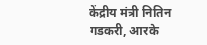केंद्रीय मंत्री नितिन गडकरी, आरके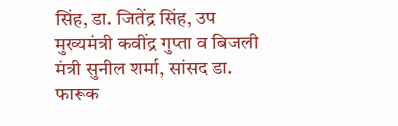सिंह, डा. जितेंद्र सिंह, उप मुख्यमंत्री कवींद्र गुप्ता व बिजली मंत्री सुनील शर्मा, सांसद डा. फारूक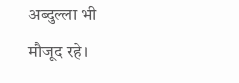अब्दुल्ला भी मौजूद रहे।